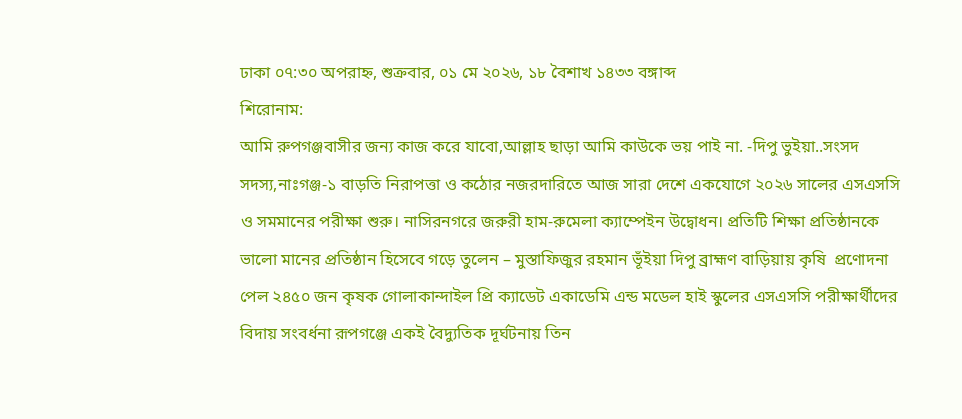ঢাকা ০৭:৩০ অপরাহ্ন, শুক্রবার, ০১ মে ২০২৬, ১৮ বৈশাখ ১৪৩৩ বঙ্গাব্দ
শিরোনাম:
আমি রুপগঞ্জবাসীর জন্য কাজ করে যাবো,আল্লাহ ছাড়া আমি কাউকে ভয় পাই না. -দিপু ভুইয়া..সংসদ সদস্য,নাঃগঞ্জ-১ বাড়তি নিরাপত্তা ও কঠোর নজরদারিতে আজ সারা দেশে একযোগে ২০২৬ সালের এসএসসি ও সমমানের পরীক্ষা শুরু। নাসিরনগরে জরুরী হাম-রুমেলা ক্যাম্পেইন উদ্বোধন। প্রতিটি শিক্ষা প্রতিষ্ঠানকে ভালো মানের প্রতিষ্ঠান হিসেবে গড়ে তুলেন – মুস্তাফিজুর রহমান ভূঁইয়া দিপু ব্রাহ্মণ বাড়িয়ায় কৃষি  প্রণোদনা পেল ২৪৫০ জন কৃষক গোলাকান্দাইল প্রি ক্যাডেট একাডেমি এন্ড মডেল হাই স্কুলের এসএসসি পরীক্ষার্থীদের বিদায় সংবর্ধনা রূপগঞ্জে একই বৈদ্যুতিক দূর্ঘটনায় তিন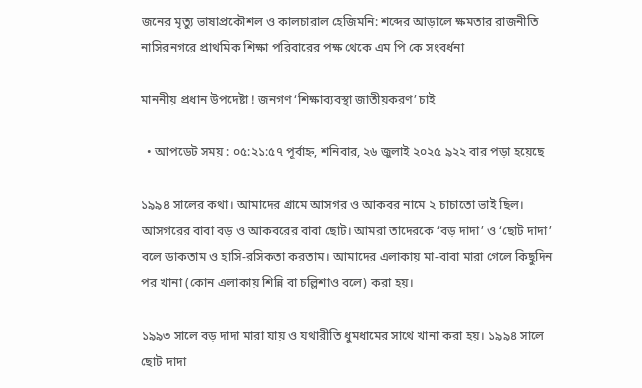জনের মৃত্যু ভাষাপ্রকৌশল ও কালচারাল হেজিমনি: শব্দের আড়ালে ক্ষমতার রাজনীতি নাসিরনগরে প্রাথমিক শিক্ষা পরিবারের পক্ষ থেকে এম পি কে সংবর্ধনা

মাননীয় প্রধান উপদেষ্টা ! জনগণ ‘শিক্ষাব্যবস্থা জাতীয়করণ’ চাই

  • আপডেট সময় : ০৫:২১:৫৭ পূর্বাহ্ন, শনিবার, ২৬ জুলাই ২০২৫ ৯২২ বার পড়া হয়েছে

১৯৯৪ সালের কথা। আমাদের গ্রামে আসগর ও আকবর নামে ২ চাচাতো ভাই ছিল। আসগরের বাবা বড় ও আকবরের বাবা ছোট। আমরা তাদেরকে ‘বড় দাদা’ ও ‘ছোট দাদা’ বলে ডাকতাম ও হাসি-রসিকতা করতাম। আমাদের এলাকায় মা-বাবা মারা গেলে কিছুদিন পর খানা (কোন এলাকায় শিন্নি বা চল্লিশাও বলে) করা হয়।

১৯৯৩ সালে বড় দাদা মারা যায় ও যথারীতি ধুমধামের সাথে খানা করা হয়। ১৯৯৪ সালে ছোট দাদা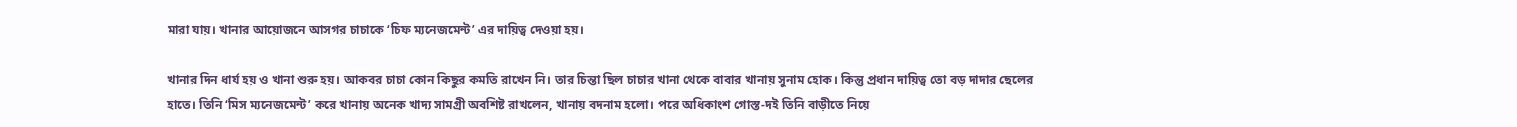মারা যায়। খানার আয়োজনে আসগর চাচাকে ‘চিফ ম্যনেজমেন্ট’ এর দায়িত্ব দেওয়া হয়।

খানার দিন ধার্য হয় ও খানা শুরু হয়। আকবর চাচা কোন কিছুর কমতি রাখেন নি। তার চিন্তা ছিল চাচার খানা থেকে বাবার খানায় সুনাম হোক। কিন্তু প্রধান দায়িত্ব তো বড় দাদার ছেলের হাতে। তিনি ‘মিস ম্যনেজমেন্ট’ করে খানায় অনেক খাদ্য সামগ্রী অবশিষ্ট রাখলেন, খানায় বদনাম হলো। পরে অধিকাংশ গোস্ত-দই তিনি বাড়ীতে নিয়ে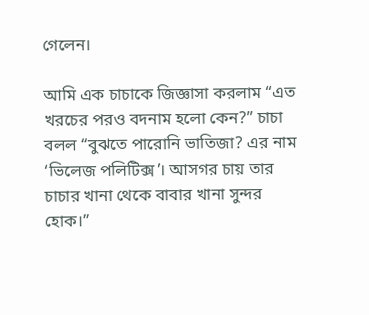গেলেন।

আমি এক চাচাকে জিজ্ঞাসা করলাম “এত খরচের পরও বদনাম হলো কেন?” চাচা বলল “বুঝতে পারোনি ভাতিজা? এর নাম ‘ভিলেজ পলিটিক্স’। আসগর চায় তার চাচার খানা থেকে বাবার খানা সুন্দর হোক।”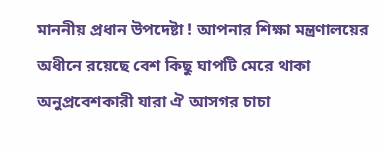মাননীয় প্রধান উপদেষ্টা ! আপনার শিক্ষা মন্ত্রণালয়ের অধীনে রয়েছে বেশ কিছু ঘাপটি মেরে থাকা অনুপ্রবেশকারী যারা ঐ আসগর চাচা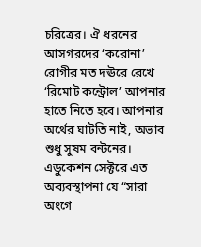চরিত্রের। ঐ ধরনের আসগরদের ‘করোনা’ রোগীর মত দঊরে রেখে ‘রিমোট কন্ট্রোল’ আপনার হাতে নিতে হবে। আপনার অর্থের ঘাটতি নাই, অভাব শুধু সুষম বন্টনের। এডুকেশন সেক্টরে এত অব্যবস্থাপনা যে “সারা অংগে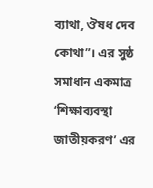ব্যাথা, ঔষধ দেব কোথা”। এর সুষ্ঠ সমাধান একমাত্র ‘শিক্ষাব্যবস্থা জাতীয়করণ’ এর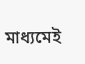মাধ্যমেই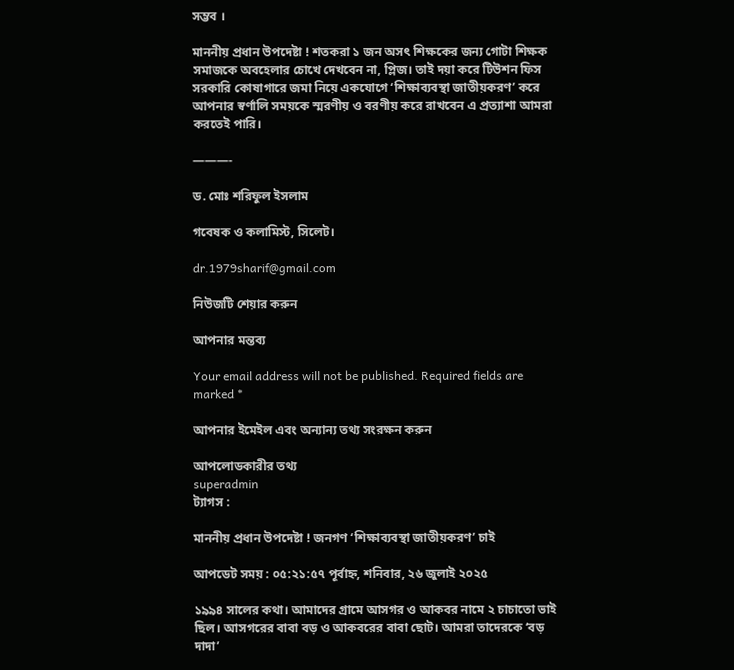সম্ভব ।

মাননীয় প্রধান উপদেষ্টা ! শতকরা ১ জন অসৎ শিক্ষকের জন্য গোটা শিক্ষক সমাজকে অবহেলার চোখে দেখবেন না, প্লিজ। তাই দয়া করে টিউশন ফিস সরকারি কোষাগারে জমা নিয়ে একযোগে ‘শিক্ষাব্যবস্থা জাতীয়করণ’ করে আপনার স্বর্ণালি সময়কে স্মরণীয় ও বরণীয় করে রাখবেন এ প্রত্যাশা আমরা করতেই পারি।

———-

ড. মোঃ শরিফুল ইসলাম

গবেষক ও কলামিস্ট, সিলেট।

dr.1979sharif@gmail.com

নিউজটি শেয়ার করুন

আপনার মন্তব্য

Your email address will not be published. Required fields are marked *

আপনার ইমেইল এবং অন্যান্য তথ্য সংরক্ষন করুন

আপলোডকারীর তথ্য
superadmin
ট্যাগস :

মাননীয় প্রধান উপদেষ্টা ! জনগণ ‘শিক্ষাব্যবস্থা জাতীয়করণ’ চাই

আপডেট সময় : ০৫:২১:৫৭ পূর্বাহ্ন, শনিবার, ২৬ জুলাই ২০২৫

১৯৯৪ সালের কথা। আমাদের গ্রামে আসগর ও আকবর নামে ২ চাচাতো ভাই ছিল। আসগরের বাবা বড় ও আকবরের বাবা ছোট। আমরা তাদেরকে ‘বড় দাদা’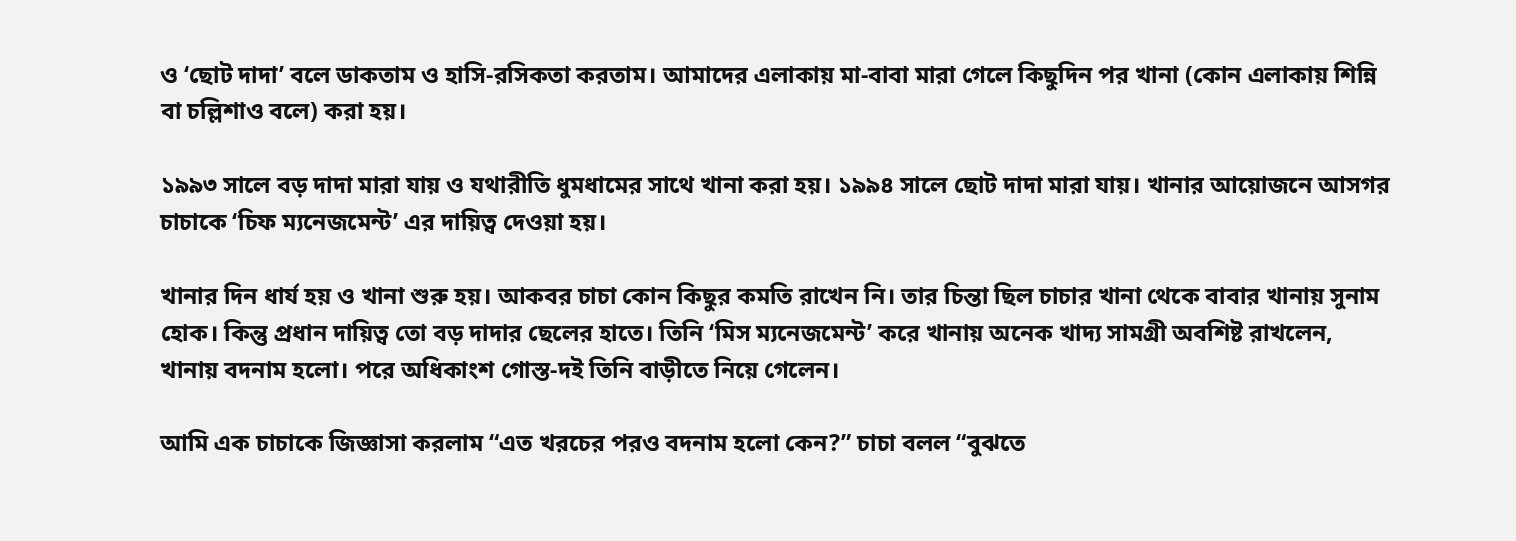ও ‘ছোট দাদা’ বলে ডাকতাম ও হাসি-রসিকতা করতাম। আমাদের এলাকায় মা-বাবা মারা গেলে কিছুদিন পর খানা (কোন এলাকায় শিন্নি বা চল্লিশাও বলে) করা হয়।

১৯৯৩ সালে বড় দাদা মারা যায় ও যথারীতি ধুমধামের সাথে খানা করা হয়। ১৯৯৪ সালে ছোট দাদা মারা যায়। খানার আয়োজনে আসগর চাচাকে ‘চিফ ম্যনেজমেন্ট’ এর দায়িত্ব দেওয়া হয়।

খানার দিন ধার্য হয় ও খানা শুরু হয়। আকবর চাচা কোন কিছুর কমতি রাখেন নি। তার চিন্তা ছিল চাচার খানা থেকে বাবার খানায় সুনাম হোক। কিন্তু প্রধান দায়িত্ব তো বড় দাদার ছেলের হাতে। তিনি ‘মিস ম্যনেজমেন্ট’ করে খানায় অনেক খাদ্য সামগ্রী অবশিষ্ট রাখলেন, খানায় বদনাম হলো। পরে অধিকাংশ গোস্ত-দই তিনি বাড়ীতে নিয়ে গেলেন।

আমি এক চাচাকে জিজ্ঞাসা করলাম “এত খরচের পরও বদনাম হলো কেন?” চাচা বলল “বুঝতে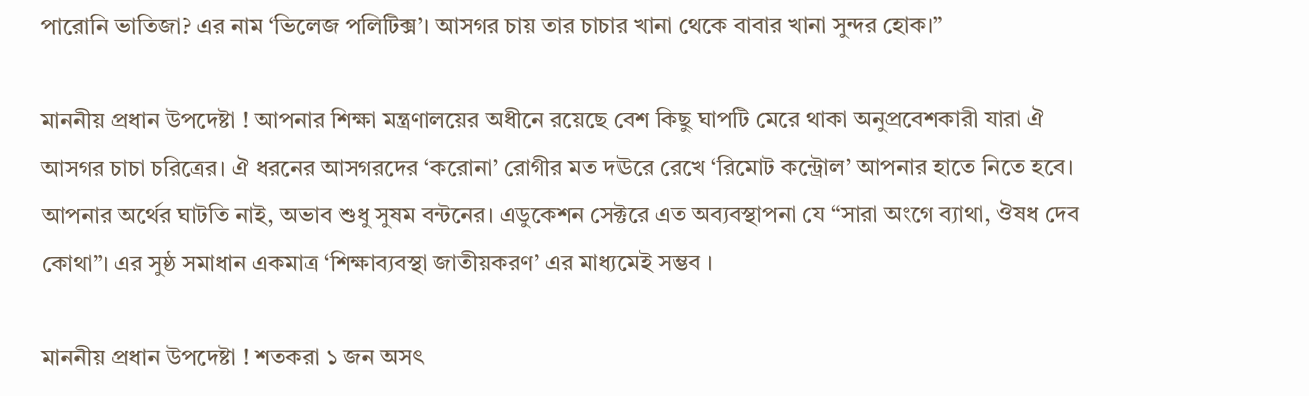পারোনি ভাতিজা? এর নাম ‘ভিলেজ পলিটিক্স’। আসগর চায় তার চাচার খানা থেকে বাবার খানা সুন্দর হোক।”

মাননীয় প্রধান উপদেষ্টা ! আপনার শিক্ষা মন্ত্রণালয়ের অধীনে রয়েছে বেশ কিছু ঘাপটি মেরে থাকা অনুপ্রবেশকারী যারা ঐ আসগর চাচা চরিত্রের। ঐ ধরনের আসগরদের ‘করোনা’ রোগীর মত দঊরে রেখে ‘রিমোট কন্ট্রোল’ আপনার হাতে নিতে হবে। আপনার অর্থের ঘাটতি নাই, অভাব শুধু সুষম বন্টনের। এডুকেশন সেক্টরে এত অব্যবস্থাপনা যে “সারা অংগে ব্যাথা, ঔষধ দেব কোথা”। এর সুষ্ঠ সমাধান একমাত্র ‘শিক্ষাব্যবস্থা জাতীয়করণ’ এর মাধ্যমেই সম্ভব ।

মাননীয় প্রধান উপদেষ্টা ! শতকরা ১ জন অসৎ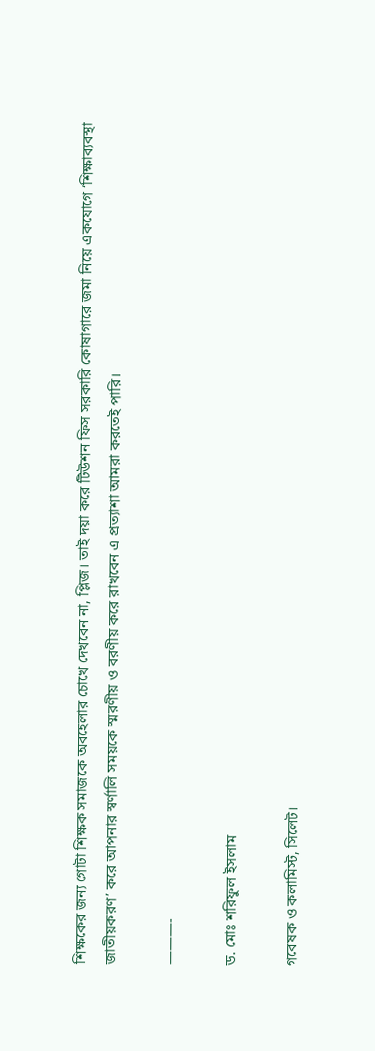শিক্ষকের জন্য গোটা শিক্ষক সমাজকে অবহেলার চোখে দেখবেন না, প্লিজ। তাই দয়া করে টিউশন ফিস সরকারি কোষাগারে জমা নিয়ে একযোগে ‘শিক্ষাব্যবস্থা জাতীয়করণ’ করে আপনার স্বর্ণালি সময়কে স্মরণীয় ও বরণীয় করে রাখবেন এ প্রত্যাশা আমরা করতেই পারি।

———-

ড. মোঃ শরিফুল ইসলাম

গবেষক ও কলামিস্ট, সিলেট।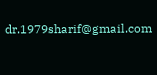dr.1979sharif@gmail.com